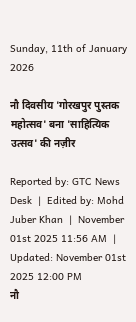Sunday, 11th of January 2026

नौ दिवसीय 'गोरखपुर पुस्तक महोत्सव' बना 'साहित्यिक उत्सव' की नज़ीर

Reported by: GTC News Desk  |  Edited by: Mohd Juber Khan  |  November 01st 2025 11:56 AM  |  Updated: November 01st 2025 12:00 PM
नौ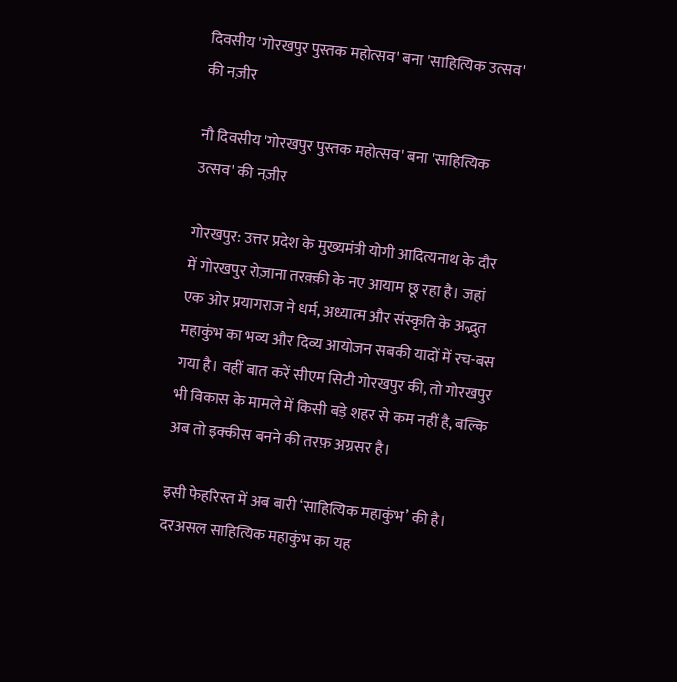दिवसीय 'गोरखपुर पुस्तक महोत्सव' बना 'साहित्यिक उत्सव' की नज़ीर

नौ दिवसीय 'गोरखपुर पुस्तक महोत्सव' बना 'साहित्यिक उत्सव' की नज़ीर

गोरखपुर: उत्तर प्रदेश के मुख्यमंत्री योगी आदित्यनाथ के दौर में गोरखपुर रोज़ाना तरक़्क़ी के नए आयाम छू रहा है। जहां एक ओर प्रयागराज ने धर्म, अध्यात्म और संस्कृति के अद्भुत महाकुंभ का भव्य और दिव्य आयोजन सबकी यादों में रच-बस गया है। वहीं बात करें सीएम सिटी गोरखपुर की, तो गोरखपुर भी विकास के मामले में किसी बड़े शहर से कम नहीं है, बल्कि अब तो इक्कीस बनने की तरफ़ अग्रसर है।

इसी फेहरिस्त में अब बारी ‘साहित्यिक महाकुंभ’ की है। दरअसल साहित्यिक महाकुंभ का यह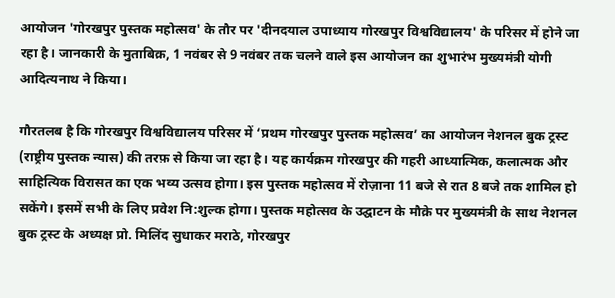आयोजन 'गोरखपुर पुस्तक महोत्सव' के तौर पर 'दीनदयाल उपाध्याय गोरखपुर विश्वविद्यालय' के परिसर में होने जा रहा है। जानकारी के मुताबिक़, 1 नवंबर से 9 नवंबर तक चलने वाले इस आयोजन का शुभारंभ मुख्यमंत्री योगी आदित्यनाथ ने किया।

गौरतलब है कि गोरखपुर विश्वविद्यालय परिसर में ‘प्रथम गोरखपुर पुस्तक महोत्सव’ का आयोजन नेशनल बुक ट्रस्ट (राष्ट्रीय पुस्तक न्यास) की तरफ़ से किया जा रहा है। यह कार्यक्रम गोरखपुर की गहरी आध्यात्मिक, कलात्मक और साहित्यिक विरासत का एक भव्य उत्सव होगा। इस पुस्तक महोत्सव में रोज़ाना 11 बजे से रात 8 बजे तक शामिल हो सकेंगे। इसमें सभी के लिए प्रवेश नि:शुल्क होगा। पुस्तक महोत्सव के उद्घाटन के मौक़े पर मुख्यमंत्री के साथ नेशनल बुक ट्रस्ट के अध्यक्ष प्रो. मिलिंद सुधाकर मराठे, गोरखपुर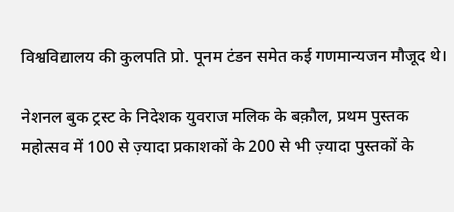विश्वविद्यालय की कुलपति प्रो. पूनम टंडन समेत कई गणमान्यजन मौजूद थे।

नेशनल बुक ट्रस्ट के निदेशक युवराज मलिक के बक़ौल, प्रथम पुस्तक महोत्सव में 100 से ज़्यादा प्रकाशकों के 200 से भी ज़्यादा पुस्तकों के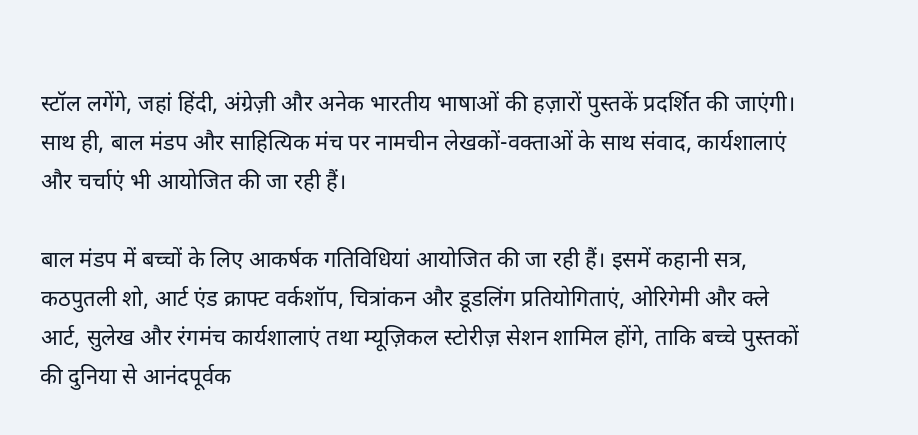स्टॉल लगेंगे, जहां हिंदी, अंग्रेज़ी और अनेक भारतीय भाषाओं की हज़ारों पुस्तकें प्रदर्शित की जाएंगी। साथ ही, बाल मंडप और साहित्यिक मंच पर नामचीन लेखकों-वक्ताओं के साथ संवाद, कार्यशालाएं और चर्चाएं भी आयोजित की जा रही हैं।

बाल मंडप में बच्चों के लिए आकर्षक गतिविधियां आयोजित की जा रही हैं। इसमें कहानी सत्र, कठपुतली शो, आर्ट एंड क्राफ्ट वर्कशॉप, चित्रांकन और डूडलिंग प्रतियोगिताएं, ओरिगेमी और क्ले आर्ट, सुलेख और रंगमंच कार्यशालाएं तथा म्यूज़िकल स्टोरीज़ सेशन शामिल होंगे, ताकि बच्चे पुस्तकों की दुनिया से आनंदपूर्वक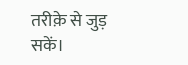तरीक़े से जुड़ सकें।